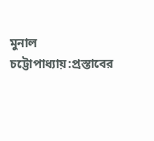মুনাল চট্টোপাধ্যায়:প্রস্তাবের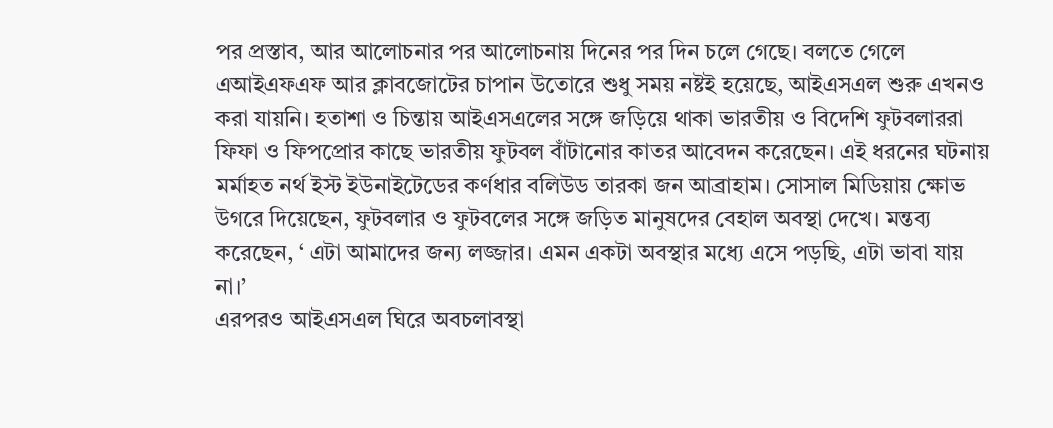পর প্রস্তাব, আর আলোচনার পর আলোচনায় দিনের পর দিন চলে গেছে। বলতে গেলে এআইএফএফ আর ক্লাবজোটের চাপান উতোরে শুধু সময় নষ্টই হয়েছে, আইএসএল শুরু এখনও করা যায়নি। হতাশা ও চিন্তায় আইএসএলের সঙ্গে জড়িয়ে থাকা ভারতীয় ও বিদেশি ফুটবলাররা ফিফা ও ফিপপ্রোর কাছে ভারতীয় ফুটবল বাঁটানোর কাতর আবেদন করেছেন। এই ধরনের ঘটনায় মর্মাহত নর্থ ইস্ট ইউনাইটেডের কর্ণধার বলিউড তারকা জন আব্রাহাম। সোসাল মিডিয়ায় ক্ষোভ উগরে দিয়েছেন, ফুটবলার ও ফুটবলের সঙ্গে জড়িত মানুষদের বেহাল অবস্থা দেখে। মন্তব্য করেছেন, ‘ এটা আমাদের জন্য লজ্জার। এমন একটা অবস্থার মধ্যে এসে পড়ছি, এটা ভাবা যায় না।’
এরপরও আইএসএল ঘিরে অবচলাবস্থা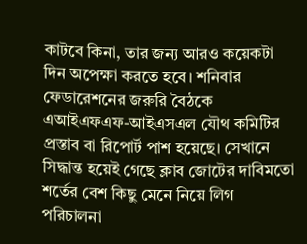কাটবে কিনা, তার জন্য আরও কয়েকটা দিন অপেক্ষা করতে হবে। শনিবার ফেডারেশনের জরুরি বৈঠকে এআইএফএফ-আইএসএল যৌথ কমিটির প্রস্তাব বা রিপোর্ট পাশ হয়েছে। সেখানে সিদ্ধান্ত হয়েই গেছে ক্লাব জোটের দাবিমতো শর্তের বেশ কিছু মেনে নিয়ে লিগ পরিচালনা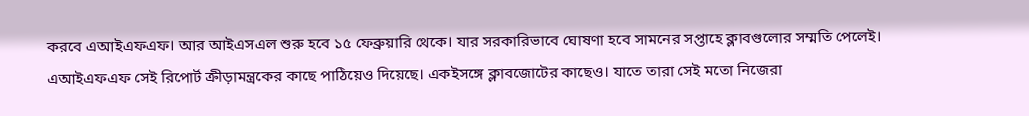করবে এআইএফএফ। আর আইএসএল শুরু হবে ১৫ ফেব্রুয়ারি থেকে। যার সরকারিভাবে ঘোষণা হবে সামনের সপ্তাহে ক্লাবগুলোর সম্মতি পেলেই। এআইএফএফ সেই রিপোর্ট ক্রীড়ামন্ত্রকের কাছে পাঠিয়েও দিয়েছে। একইসঙ্গে ক্লাবজোটের কাছেও। যাতে তারা সেই মতো নিজেরা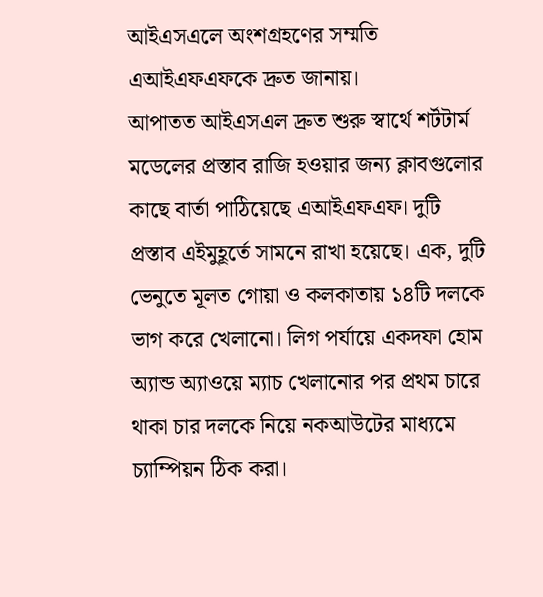আইএসএলে অংশগ্রহণের সম্মতি এআইএফএফকে দ্রুত জানায়।
আপাতত আইএসএল দ্রুত শুরু স্বার্থে শর্টটার্ম মডেলের প্রস্তাব রাজি হওয়ার জন্য ক্লাবগুলোর কাছে বার্তা পাঠিয়েছে এআইএফএফ। দুটি প্রস্তাব এইমুহূর্তে সামনে রাখা হয়েছে। এক, দুটি ভেনুতে মূলত গোয়া ও কলকাতায় ১৪টি দলকে ভাগ করে খেলানো। লিগ পর্যায়ে একদফা হোম অ্যান্ড অ্যাওয়ে ম্যাচ খেলানোর পর প্রথম চারে থাকা চার দলকে নিয়ে নকআউটের মাধ্যমে চ্যাম্পিয়ন ঠিক করা।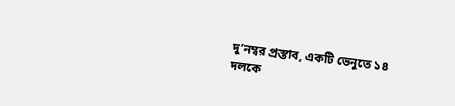দু’নম্বর প্রস্তাব, একটি ভেনুতে ১৪ দলকে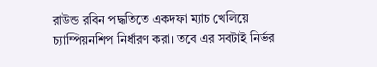রাউন্ড রবিন পদ্ধতিতে একদফা ম্যাচ খেলিয়ে চ্যাম্পিয়নশিপ নির্ধারণ করা। তবে এর সবটাই নির্ভর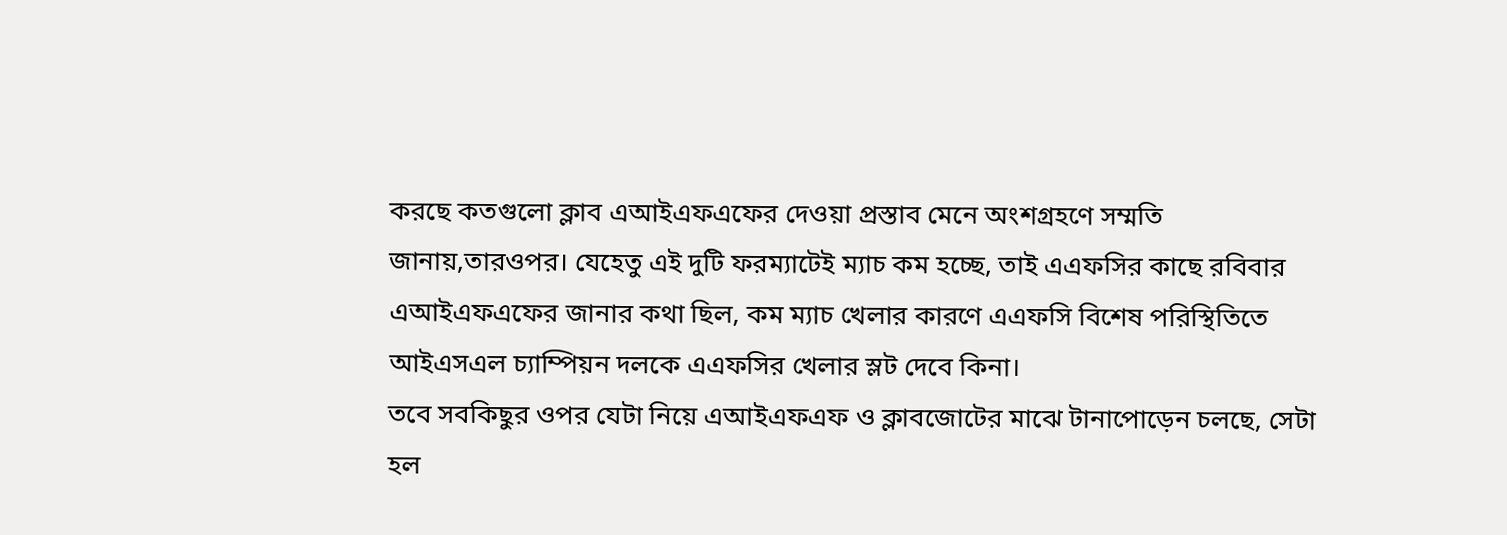করছে কতগুলো ক্লাব এআইএফএফের দেওয়া প্রস্তাব মেনে অংশগ্রহণে সম্মতি জানায়,তারওপর। যেহেতু এই দুটি ফরম্যাটেই ম্যাচ কম হচ্ছে, তাই এএফসির কাছে রবিবার এআইএফএফের জানার কথা ছিল, কম ম্যাচ খেলার কারণে এএফসি বিশেষ পরিস্থিতিতে আইএসএল চ্যাম্পিয়ন দলকে এএফসির খেলার স্লট দেবে কিনা।
তবে সবকিছুর ওপর যেটা নিয়ে এআইএফএফ ও ক্লাবজোটের মাঝে টানাপোড়েন চলছে, সেটা হল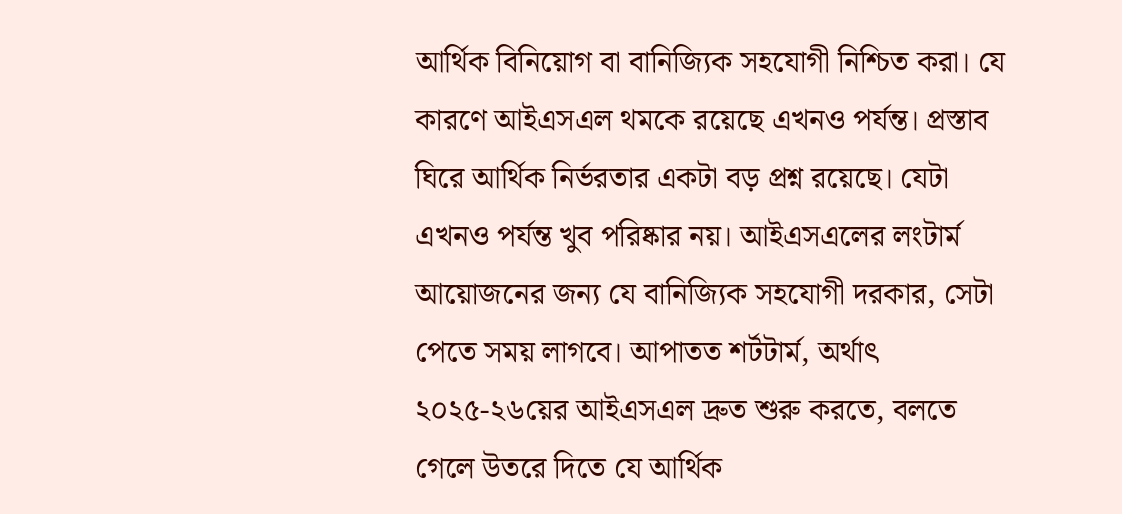আর্থিক বিনিয়োগ বা বানিজ্যিক সহযোগী নিশ্চিত করা। যে কারণে আইএসএল থমকে রয়েছে এখনও পর্যন্ত। প্রস্তাব ঘিরে আর্থিক নির্ভরতার একটা বড় প্রশ্ন রয়েছে। যেটা এখনও পর্যন্ত খুব পরিষ্কার নয়। আইএসএলের লংটার্ম আয়োজনের জন্য যে বানিজ্যিক সহযোগী দরকার, সেটা পেতে সময় লাগবে। আপাতত শর্টটার্ম, অর্থাৎ ২০২৫-২৬য়ের আইএসএল দ্রুত শুরু করতে, বলতে গেলে উতরে দিতে যে আর্থিক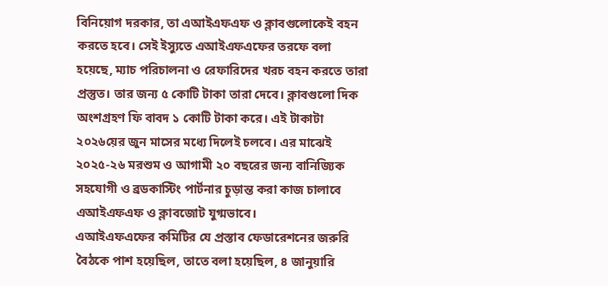বিনিয়োগ দরকার, তা এআইএফএফ ও ক্লাবগুলোকেই বহন করতে হবে। সেই ইস্যুতে এআইএফএফের তরফে বলা হয়েছে, ম্যাচ পরিচালনা ও রেফারিদের খরচ বহন করতে তারা প্রস্তুত। তার জন্য ৫ কোটি টাকা তারা দেবে। ক্লাবগুলো দিক অংশগ্রহণ ফি বাবদ ১ কোটি টাকা করে। এই টাকাটা ২০২৬য়ের জুন মাসের মধ্যে দিলেই চলবে। এর মাঝেই ২০২৫-২৬ মরশুম ও আগামী ২০ বছরের জন্য বানিজ্যিক সহযোগী ও ব্রডকাস্টিং পার্টনার চুড়ান্ত করা কাজ চালাবে এআইএফএফ ও ক্লাবজোট যুগ্মভাবে।
এআইএফএফের কমিটির যে প্রস্তাব ফেডারেশনের জরুরি বৈঠকে পাশ হয়েছিল, তাতে বলা হয়েছিল, ৪ জানুয়ারি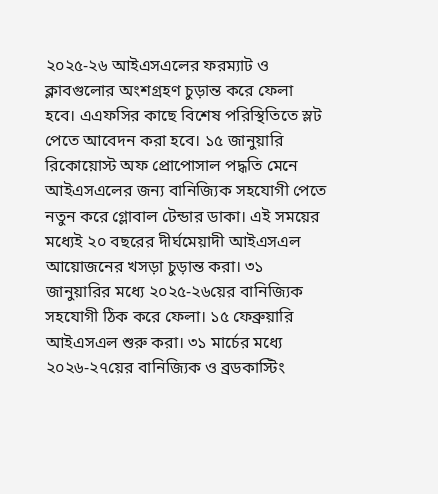২০২৫-২৬ আইএসএলের ফরম্যাট ও ক্লাবগুলোর অংশগ্রহণ চুড়ান্ত করে ফেলা হবে। এএফসির কাছে বিশেষ পরিস্থিতিতে স্লট পেতে আবেদন করা হবে। ১৫ জানুয়ারি রিকোয়োস্ট অফ প্রোপোসাল পদ্ধতি মেনে আইএসএলের জন্য বানিজ্যিক সহযোগী পেতে নতুন করে গ্লোবাল টেন্ডার ডাকা। এই সময়ের মধ্যেই ২০ বছরের দীর্ঘমেয়াদী আইএসএল আয়োজনের খসড়া চুড়ান্ত করা। ৩১ জানুয়ারির মধ্যে ২০২৫-২৬য়ের বানিজ্যিক সহযোগী ঠিক করে ফেলা। ১৫ ফেব্রুয়ারি আইএসএল শুরু করা। ৩১ মার্চের মধ্যে ২০২৬-২৭য়ের বানিজ্যিক ও ব্রডকাস্টিং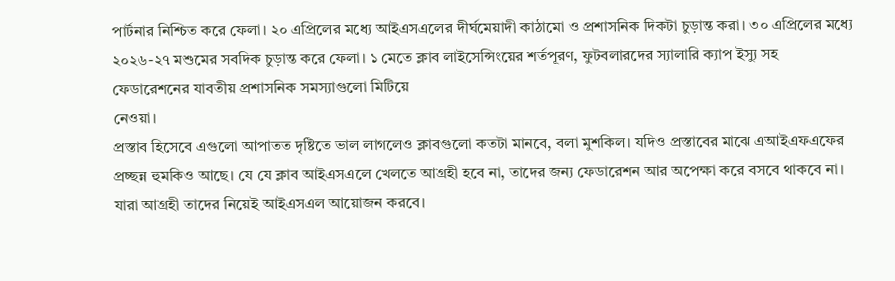পার্টনার নিশ্চিত করে ফেলা। ২০ এপ্রিলের মধ্যে আইএসএলের দীর্ঘমেয়াদী কাঠামো ও প্রশাসনিক দিকটা চুড়ান্ত করা। ৩০ এপ্রিলের মধ্যে ২০২৬-২৭ মশুমের সবদিক চুড়ান্ত করে ফেলা। ১ মেতে ক্লাব লাইসেন্সিংয়ের শর্তপূরণ, ফুটবলারদের স্যালারি ক্যাপ ইস্যু সহ ফেডারেশনের যাবতীয় প্রশাসনিক সমস্যাগুলো মিটিয়ে
নেওয়া।
প্রস্তাব হিসেবে এগুলো আপাতত দৃষ্টিতে ভাল লাগলেও ক্লাবগুলো কতটা মানবে, বলা মুশকিল। যদিও প্রস্তাবের মাঝে এআইএফএফের প্রচ্ছন্ন হুমকিও আছে। যে যে ক্লাব আইএসএলে খেলতে আগ্রহী হবে না, তাদের জন্য ফেডারেশন আর অপেক্ষা করে বসবে থাকবে না। যারা আগ্রহী তাদের নিয়েই আইএসএল আয়োজন করবে।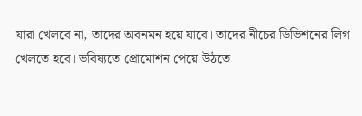যারা খেলবে না, তাদের অবনমন হয়ে যাবে। তাদের নীচের ডিভিশনের লিগ খেলতে হবে। ভবিষ্যতে প্রোমোশন পেয়ে উঠতে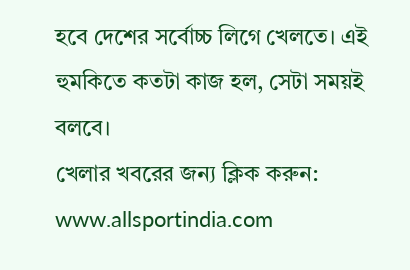হবে দেশের সর্বোচ্চ লিগে খেলতে। এই হুমকিতে কতটা কাজ হল, সেটা সময়ই বলবে।
খেলার খবরের জন্য ক্লিক করুন: www.allsportindia.com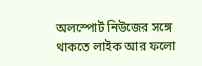অলস্পোর্ট নিউজের সঙ্গে থাকতে লাইক আর ফলো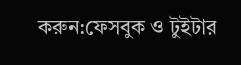করুন:ফেসবুক ও টুইটার